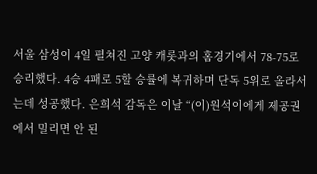서울 삼성이 4일 펼쳐진 고양 캐롯과의 홈경기에서 78-75로 승리했다. 4승 4패로 5할 승률에 복귀하며 단독 5위로 올라서는데 성공했다. 은희석 감독은 이날 “(이)원석이에게 제공권에서 밀리면 안 된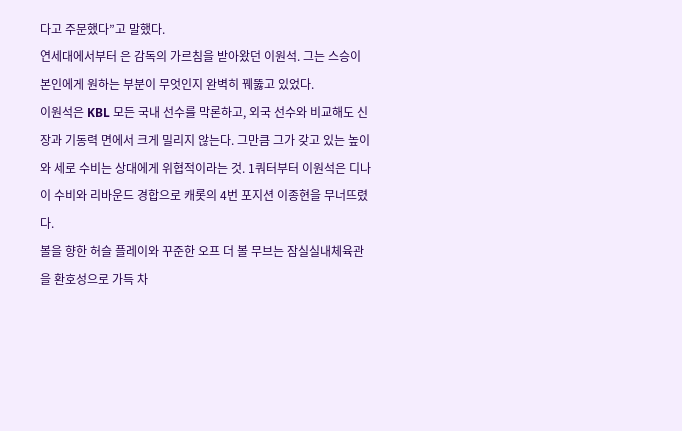다고 주문했다”고 말했다.
연세대에서부터 은 감독의 가르침을 받아왔던 이원석. 그는 스승이 본인에게 원하는 부분이 무엇인지 완벽히 꿰뚫고 있었다.
이원석은 KBL 모든 국내 선수를 막론하고, 외국 선수와 비교해도 신장과 기동력 면에서 크게 밀리지 않는다. 그만큼 그가 갖고 있는 높이와 세로 수비는 상대에게 위협적이라는 것. 1쿼터부터 이원석은 디나이 수비와 리바운드 경합으로 캐롯의 4번 포지션 이종현을 무너뜨렸다.
볼을 향한 허슬 플레이와 꾸준한 오프 더 볼 무브는 잠실실내체육관을 환호성으로 가득 차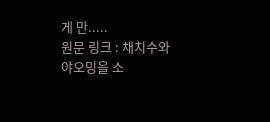게 만.....
원문 링크 : 채치수와 야오밍을 소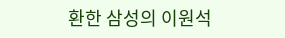환한 삼성의 이원석